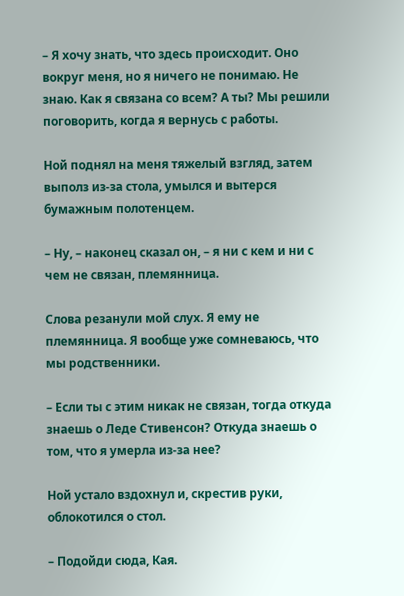– Я хочу знать, что здесь происходит. Оно вокруг меня, но я ничего не понимаю. Не знаю. Как я связана со всем? А ты? Мы решили поговорить, когда я вернусь с работы.

Ной поднял на меня тяжелый взгляд, затем выполз из-за стола, умылся и вытерся бумажным полотенцем.

– Ну, – наконец сказал он, – я ни с кем и ни с чем не связан, племянница.

Слова резанули мой слух. Я ему не племянница. Я вообще уже сомневаюсь, что мы родственники.

– Если ты с этим никак не связан, тогда откуда знаешь о Леде Стивенсон? Откуда знаешь о том, что я умерла из-за нее?

Ной устало вздохнул и, скрестив руки, облокотился о стол.

– Подойди сюда, Кая.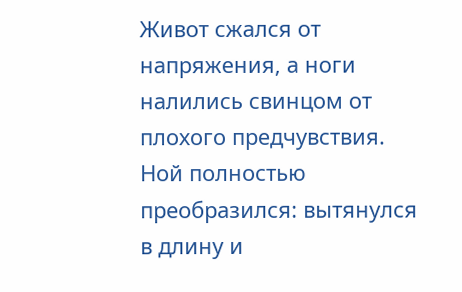Живот сжался от напряжения, а ноги налились свинцом от плохого предчувствия. Ной полностью преобразился: вытянулся в длину и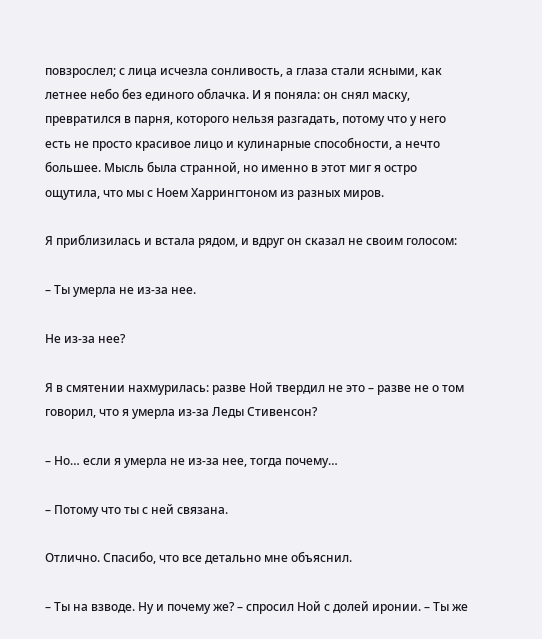повзрослел; с лица исчезла сонливость, а глаза стали ясными, как летнее небо без единого облачка. И я поняла: он снял маску, превратился в парня, которого нельзя разгадать, потому что у него есть не просто красивое лицо и кулинарные способности, а нечто большее. Мысль была странной, но именно в этот миг я остро ощутила, что мы с Ноем Харрингтоном из разных миров.

Я приблизилась и встала рядом, и вдруг он сказал не своим голосом:

– Ты умерла не из-за нее.

Не из-за нее?

Я в смятении нахмурилась: разве Ной твердил не это – разве не о том говорил, что я умерла из-за Леды Стивенсон?

– Но… если я умерла не из-за нее, тогда почему…

– Потому что ты с ней связана.

Отлично. Спасибо, что все детально мне объяснил.

– Ты на взводе. Ну и почему же? – спросил Ной с долей иронии. – Ты же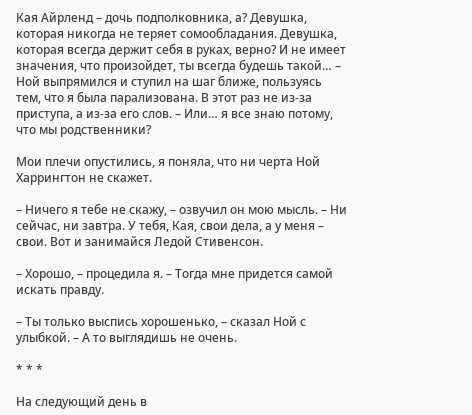Кая Айрленд – дочь подполковника, а? Девушка, которая никогда не теряет сомообладания. Девушка, которая всегда держит себя в руках, верно? И не имеет значения, что произойдет, ты всегда будешь такой… – Ной выпрямился и ступил на шаг ближе, пользуясь тем, что я была парализована. В этот раз не из-за приступа, а из-за его слов. – Или… я все знаю потому, что мы родственники?

Мои плечи опустились, я поняла, что ни черта Ной Харрингтон не скажет.

– Ничего я тебе не скажу, – озвучил он мою мысль. – Ни сейчас, ни завтра. У тебя, Кая, свои дела, а у меня – свои. Вот и занимайся Ледой Стивенсон.

– Хорошо, – процедила я. – Тогда мне придется самой искать правду.

– Ты только выспись хорошенько, – сказал Ной с улыбкой. – А то выглядишь не очень.

* * *

На следующий день в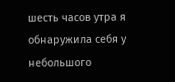шесть часов утра я обнаружила себя у небольшого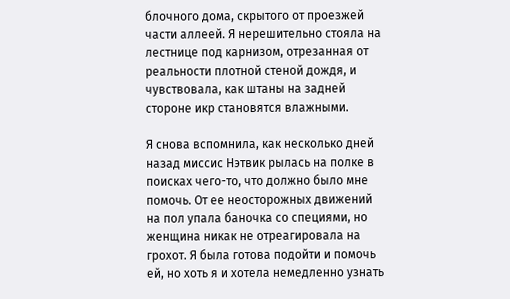блочного дома, скрытого от проезжей части аллеей. Я нерешительно стояла на лестнице под карнизом, отрезанная от реальности плотной стеной дождя, и чувствовала, как штаны на задней стороне икр становятся влажными.

Я снова вспомнила, как несколько дней назад миссис Нэтвик рылась на полке в поисках чего-то, что должно было мне помочь. От ее неосторожных движений на пол упала баночка со специями, но женщина никак не отреагировала на грохот. Я была готова подойти и помочь ей, но хоть я и хотела немедленно узнать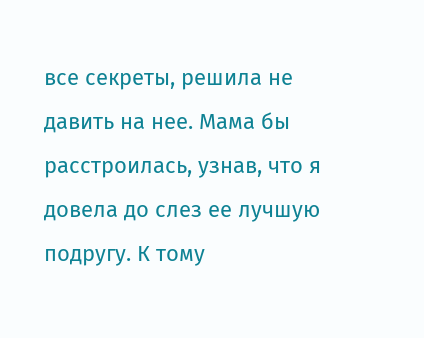все секреты, решила не давить на нее. Мама бы расстроилась, узнав, что я довела до слез ее лучшую подругу. К тому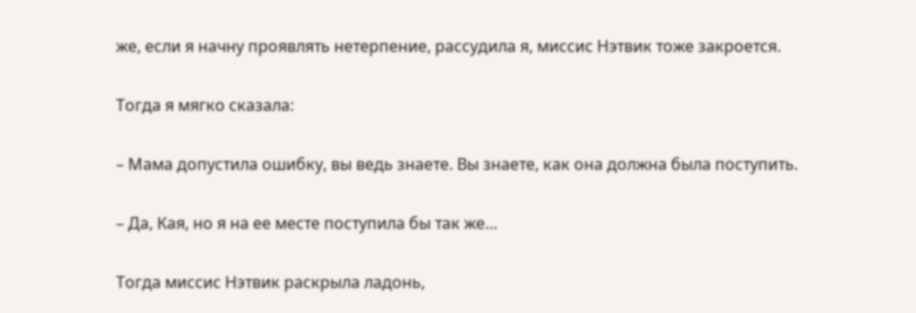же, если я начну проявлять нетерпение, рассудила я, миссис Нэтвик тоже закроется.

Тогда я мягко сказала:

– Мама допустила ошибку, вы ведь знаете. Вы знаете, как она должна была поступить.

– Да, Кая, но я на ее месте поступила бы так же…

Тогда миссис Нэтвик раскрыла ладонь,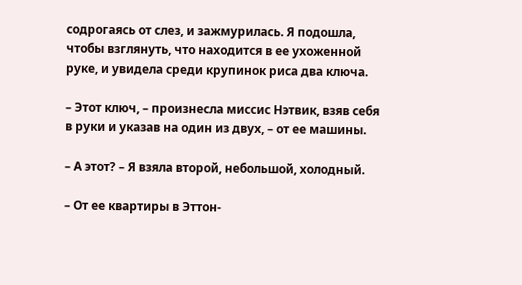содрогаясь от слез, и зажмурилась. Я подошла, чтобы взглянуть, что находится в ее ухоженной руке, и увидела среди крупинок риса два ключа.

– Этот ключ, – произнесла миссис Нэтвик, взяв себя в руки и указав на один из двух, – от ее машины.

– А этот? – Я взяла второй, небольшой, холодный.

– От ее квартиры в Эттон-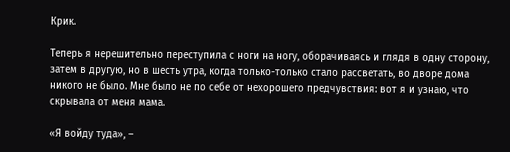Крик.

Теперь я нерешительно переступила с ноги на ногу, оборачиваясь и глядя в одну сторону, затем в другую, но в шесть утра, когда только-только стало рассветать, во дворе дома никого не было. Мне было не по себе от нехорошего предчувствия: вот я и узнаю, что скрывала от меня мама.

«Я войду туда», –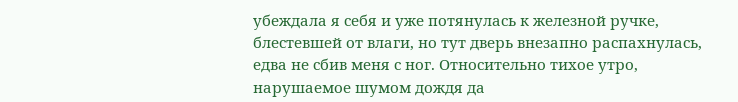убеждала я себя и уже потянулась к железной ручке, блестевшей от влаги, но тут дверь внезапно распахнулась, едва не сбив меня с ног. Относительно тихое утро, нарушаемое шумом дождя да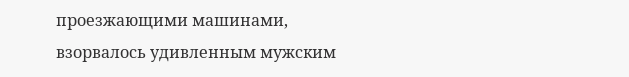проезжающими машинами, взорвалось удивленным мужским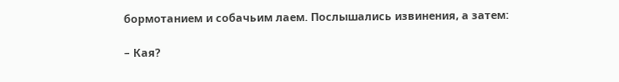бормотанием и собачьим лаем. Послышались извинения, а затем:

– Кая?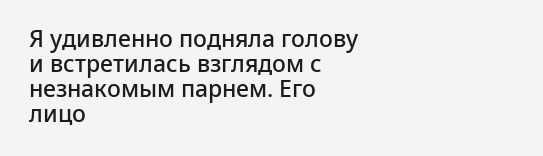Я удивленно подняла голову и встретилась взглядом с незнакомым парнем. Его лицо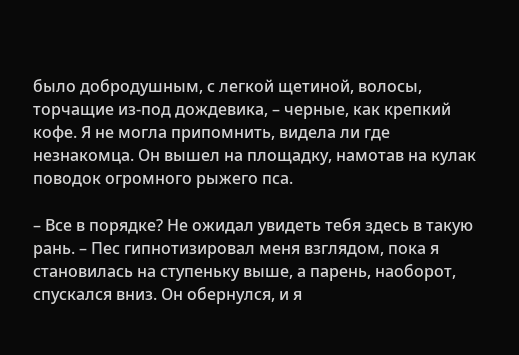было добродушным, с легкой щетиной, волосы, торчащие из-под дождевика, – черные, как крепкий кофе. Я не могла припомнить, видела ли где незнакомца. Он вышел на площадку, намотав на кулак поводок огромного рыжего пса.

– Все в порядке? Не ожидал увидеть тебя здесь в такую рань. – Пес гипнотизировал меня взглядом, пока я становилась на ступеньку выше, а парень, наоборот, спускался вниз. Он обернулся, и я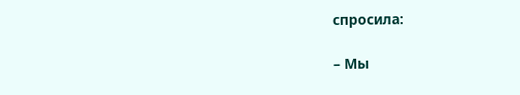спросила:

– Мы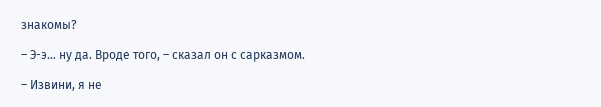знакомы?

– Э-э… ну да. Вроде того, – сказал он с сарказмом.

– Извини, я не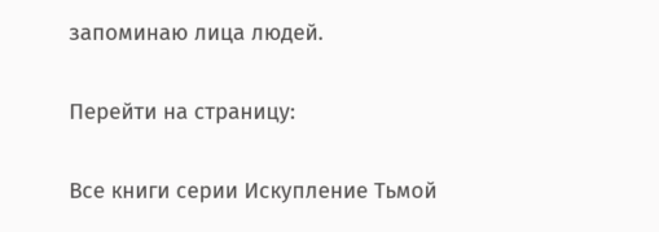запоминаю лица людей.

Перейти на страницу:

Все книги серии Искупление Тьмой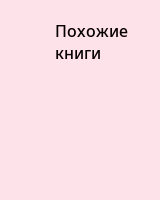Похожие книги